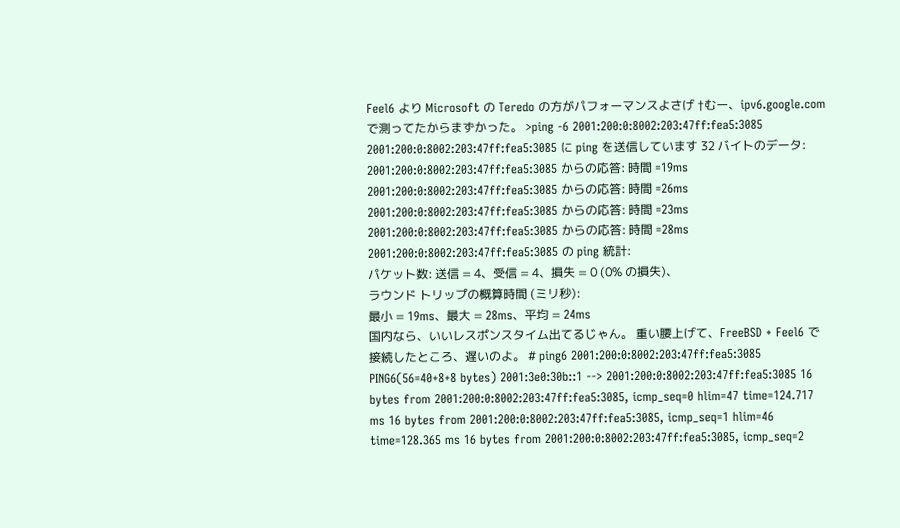Feel6 より Microsoft の Teredo の方がパフォーマンスよさげ †むー、ipv6.google.com で測ってたからまずかった。 >ping -6 2001:200:0:8002:203:47ff:fea5:3085
2001:200:0:8002:203:47ff:fea5:3085 に ping を送信しています 32 バイトのデータ:
2001:200:0:8002:203:47ff:fea5:3085 からの応答: 時間 =19ms
2001:200:0:8002:203:47ff:fea5:3085 からの応答: 時間 =26ms
2001:200:0:8002:203:47ff:fea5:3085 からの応答: 時間 =23ms
2001:200:0:8002:203:47ff:fea5:3085 からの応答: 時間 =28ms
2001:200:0:8002:203:47ff:fea5:3085 の ping 統計:
パケット数: 送信 = 4、受信 = 4、損失 = 0 (0% の損失)、
ラウンド トリップの概算時間 (ミリ秒):
最小 = 19ms、最大 = 28ms、平均 = 24ms
国内なら、いいレスポンスタイム出てるじゃん。 重い腰上げて、FreeBSD + Feel6 で接続したところ、遅いのよ。 # ping6 2001:200:0:8002:203:47ff:fea5:3085 PING6(56=40+8+8 bytes) 2001:3e0:30b::1 --> 2001:200:0:8002:203:47ff:fea5:3085 16 bytes from 2001:200:0:8002:203:47ff:fea5:3085, icmp_seq=0 hlim=47 time=124.717 ms 16 bytes from 2001:200:0:8002:203:47ff:fea5:3085, icmp_seq=1 hlim=46 time=128.365 ms 16 bytes from 2001:200:0:8002:203:47ff:fea5:3085, icmp_seq=2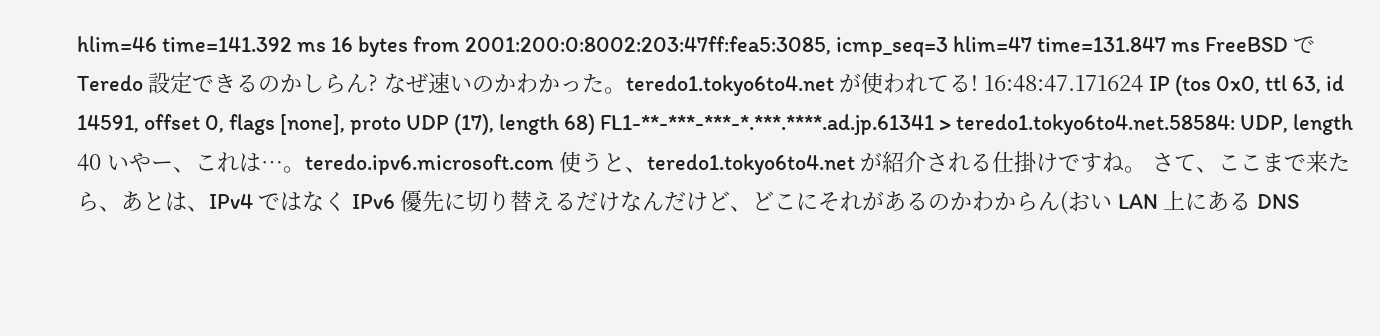hlim=46 time=141.392 ms 16 bytes from 2001:200:0:8002:203:47ff:fea5:3085, icmp_seq=3 hlim=47 time=131.847 ms FreeBSD で Teredo 設定できるのかしらん? なぜ速いのかわかった。teredo1.tokyo6to4.net が使われてる! 16:48:47.171624 IP (tos 0x0, ttl 63, id 14591, offset 0, flags [none], proto UDP (17), length 68) FL1-**-***-***-*.***.****.ad.jp.61341 > teredo1.tokyo6to4.net.58584: UDP, length 40 いやー、これは…。teredo.ipv6.microsoft.com 使うと、teredo1.tokyo6to4.net が紹介される仕掛けですね。 さて、ここまで来たら、あとは、IPv4 ではなく IPv6 優先に切り替えるだけなんだけど、どこにそれがあるのかわからん(おい LAN 上にある DNS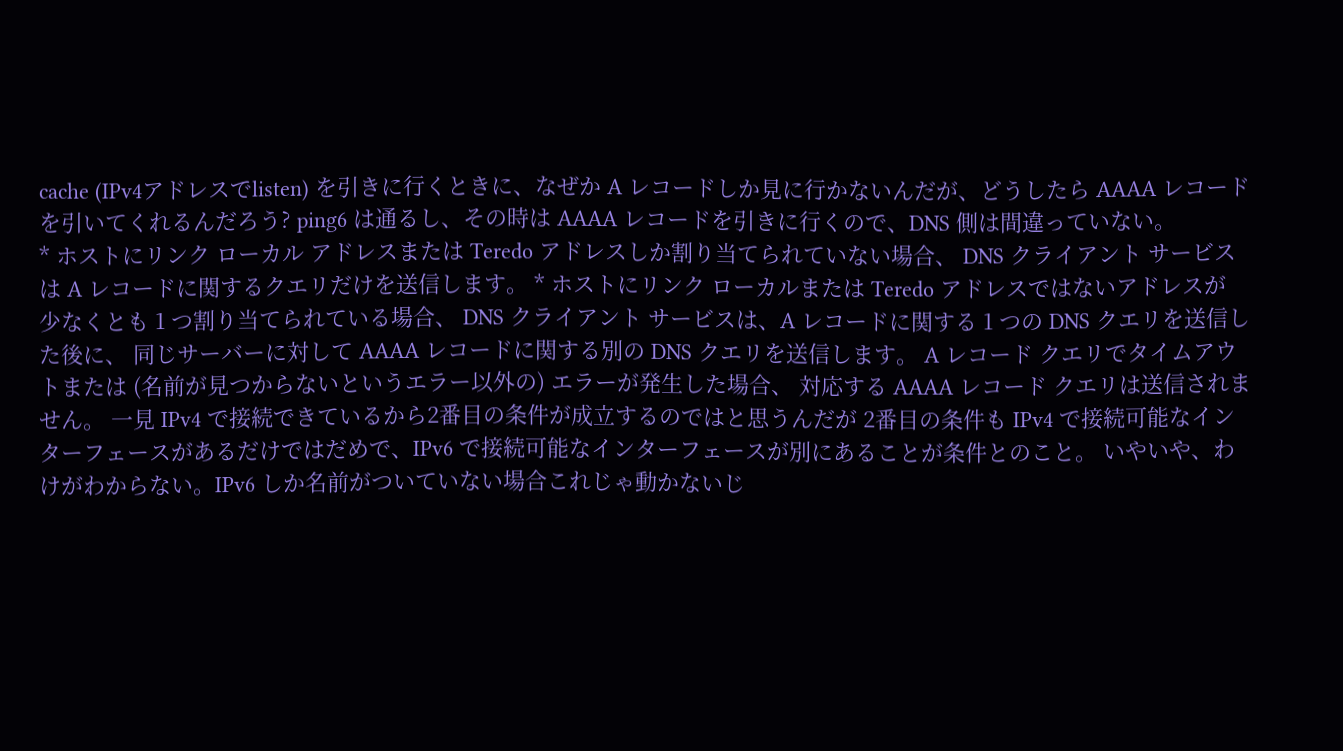cache (IPv4アドレスでlisten) を引きに行くときに、なぜか A レコードしか見に行かないんだが、どうしたら AAAA レコードを引いてくれるんだろう? ping6 は通るし、その時は AAAA レコードを引きに行くので、DNS 側は間違っていない。
* ホストにリンク ローカル アドレスまたは Teredo アドレスしか割り当てられていない場合、 DNS クライアント サービスは A レコードに関するクエリだけを送信します。 * ホストにリンク ローカルまたは Teredo アドレスではないアドレスが 少なくとも 1 つ割り当てられている場合、 DNS クライアント サービスは、A レコードに関する 1 つの DNS クエリを送信した後に、 同じサーバーに対して AAAA レコードに関する別の DNS クエリを送信します。 A レコード クエリでタイムアウトまたは (名前が見つからないというエラー以外の) エラーが発生した場合、 対応する AAAA レコード クエリは送信されません。 一見 IPv4 で接続できているから2番目の条件が成立するのではと思うんだが 2番目の条件も IPv4 で接続可能なインターフェースがあるだけではだめで、IPv6 で接続可能なインターフェースが別にあることが条件とのこと。 いやいや、わけがわからない。IPv6 しか名前がついていない場合これじゃ動かないじ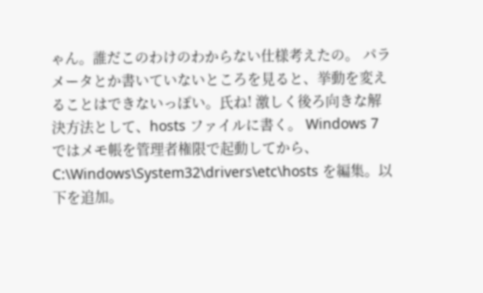ゃん。誰だこのわけのわからない仕様考えたの。 パラメータとか書いていないところを見ると、挙動を変えることはできないっぽい。氏ね! 激しく後ろ向きな解決方法として、hosts ファイルに書く。 Windows 7 ではメモ帳を管理者権限で起動してから、C:\Windows\System32\drivers\etc\hosts を編集。以下を追加。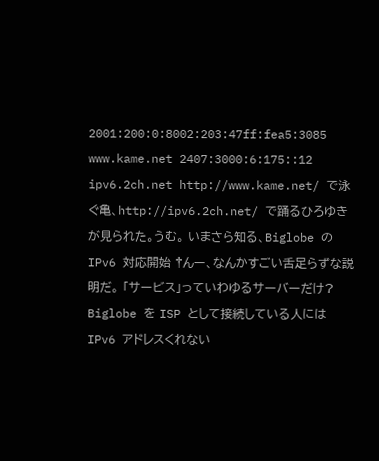2001:200:0:8002:203:47ff:fea5:3085 www.kame.net 2407:3000:6:175::12 ipv6.2ch.net http://www.kame.net/ で泳ぐ亀、http://ipv6.2ch.net/ で踊るひろゆきが見られた。うむ。 いまさら知る、Biglobe の IPv6 対応開始 †んー、なんかすごい舌足らずな説明だ。 「サービス」っていわゆるサーバーだけ? Biglobe を ISP として接続している人には IPv6 アドレスくれない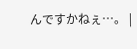んですかねぇ…。 |